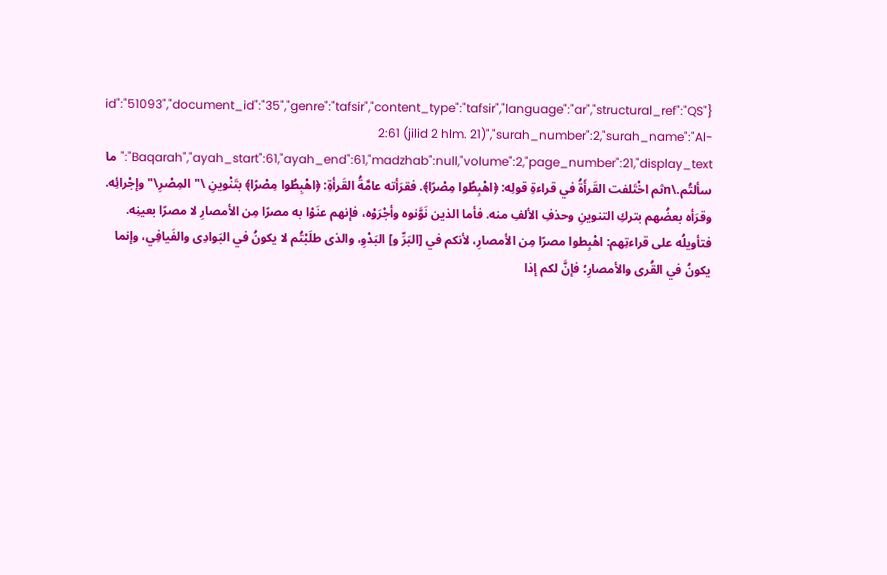{"id":"51093","document_id":"35","genre":"tafsir","content_type":"tafsir","language":"ar","structural_ref":"QS 2:61 (jilid 2 hlm. 21)","surah_number":2,"surah_name":"Al-Baqarah","ayah_start":61,"ayah_end":61,"madzhab":null,"volume":2,"page_number":21,"display_text":"ما سألتُم.\nثم اخْتَلفت القَرأَةُ في قراءةِ قولِه: ﴿اهْبِطُوا مِصْرًا﴾. فقرَأته عامَّةُ القَرأةِ: ﴿اهْبِطُوا مِصْرًا﴾ بتَنْوينِ \"المِصْرِ\" وإجْرائِه. وقرَأه بعضُهم بتركِ التنوينِ وحذفِ الألفِ منه. فأما الذين نَوَّنوه وأجْرَوْه، فإنهم عنَوْا به مصرًا مِن الأمصارِ لا مصرًا بعينِه. فتأويلُه على قراءتِهم: اهْبِطوا مصرًا مِن الأمصارِ، لأنكم في [البَرِّ و] البَدْوِ، والذى طلَبْتُم لا يكونُ في البَوادِى والفَيافِي، وإنما يكونُ في القُرى والأمصارِ؛ فإنَّ لكم إذا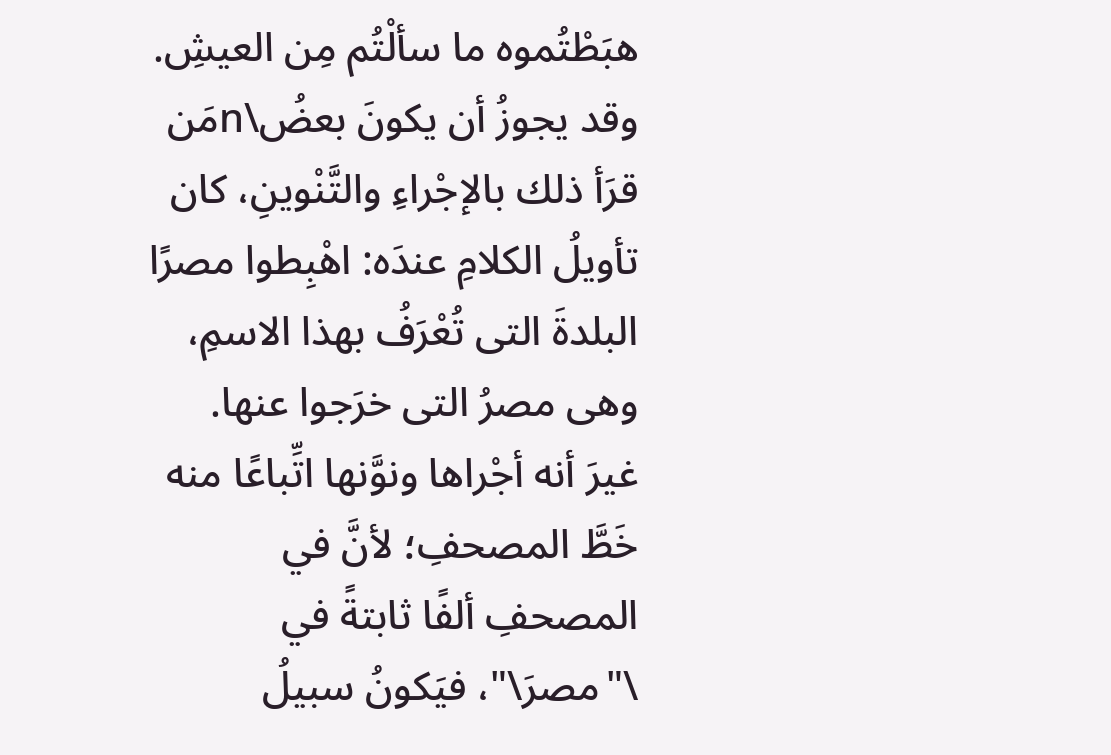هبَطْتُموه ما سألْتُم مِن العيشِ. وقد يجوزُ أن يكونَ بعضُ\nمَن قرَأ ذلك بالإجْراءِ والتَّنْوينِ، كان تأويلُ الكلامِ عندَه: اهْبِطوا مصرًا البلدةَ التى تُعْرَفُ بهذا الاسمِ، وهى مصرُ التى خرَجوا عنها. غيرَ أنه أجْراها ونوَّنها اتِّباعًا منه خَطَّ المصحفِ؛ لأنَّ في المصحفِ ألفًا ثابتةً في \"مصرَ\"، فيَكونُ سبيلُ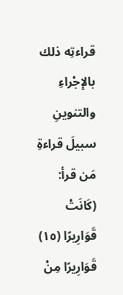قراءتِه ذلك بالإجْراءِ والتنوينِ سبيلَ قراءةِ مَن قرأ: (كَانَتْ قَوَارِيرًا (١٥) قَوَارِيرًا مِنْ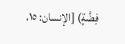فِضَّةٍ) [الإنسان: ١٥،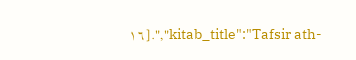١٦].","kitab_title":"Tafsir ath-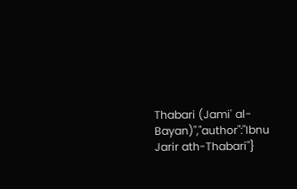Thabari (Jami' al-Bayan)","author":"Ibnu Jarir ath-Thabari"}